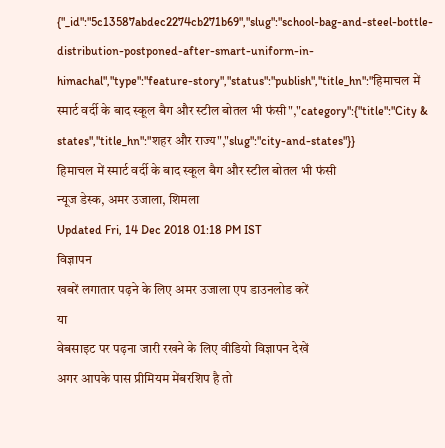{"_id":"5c13587abdec2274cb271b69","slug":"school-bag-and-steel-bottle-distribution-postponed-after-smart-uniform-in-himachal","type":"feature-story","status":"publish","title_hn":"हिमाचल में स्मार्ट वर्दी के बाद स्कूल बैग और स्टील बोतल भी फंसी","category":{"title":"City & states","title_hn":"शहर और राज्य","slug":"city-and-states"}}
हिमाचल में स्मार्ट वर्दी के बाद स्कूल बैग और स्टील बोतल भी फंसी
न्यूज डेस्क, अमर उजाला, शिमला
Updated Fri, 14 Dec 2018 01:18 PM IST
विज्ञापन
खबरें लगातार पढ़ने के लिए अमर उजाला एप डाउनलोड करें
या
वेबसाइट पर पढ़ना जारी रखने के लिए वीडियो विज्ञापन देखें
अगर आपके पास प्रीमियम मेंबरशिप है तो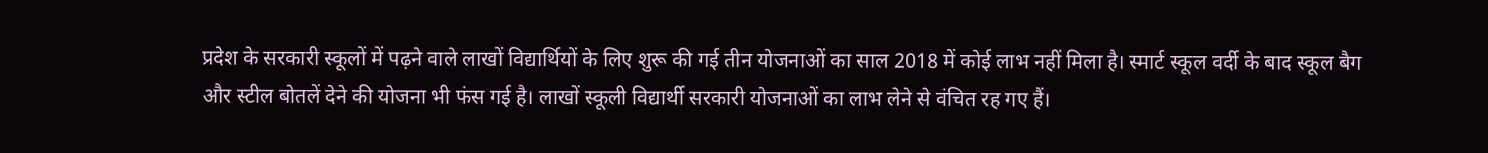प्रदेश के सरकारी स्कूलों में पढ़ने वाले लाखों विद्यार्थियों के लिए शुरू की गई तीन योजनाओं का साल 2018 में कोई लाभ नहीं मिला है। स्मार्ट स्कूल वर्दी के बाद स्कूल बैग और स्टील बोतलें देने की योजना भी फंस गई है। लाखों स्कूली विद्यार्थी सरकारी योजनाओं का लाभ लेने से वंचित रह गए हैं।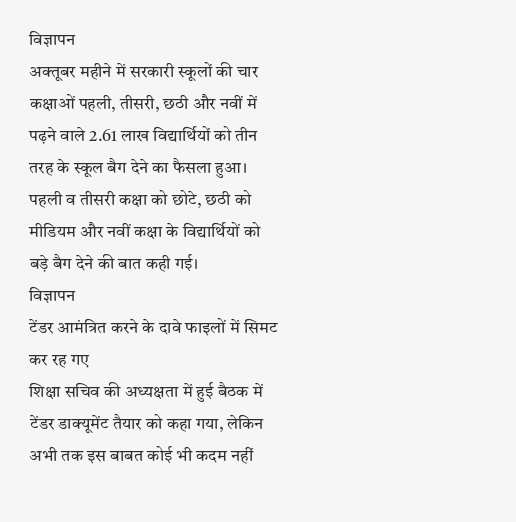विज्ञापन
अक्तूबर महीने में सरकारी स्कूलों की चार कक्षाओं पहली, तीसरी, छठी और नवीं में पढ़ने वाले 2.61 लाख विद्यार्थियों को तीन तरह के स्कूल बैग देने का फैसला हुआ। पहली व तीसरी कक्षा को छोटे, छठी को मीडियम और नवीं कक्षा के विद्यार्थियों को बड़े बैग देने की बात कही गई।
विज्ञापन
टेंडर आमंत्रित करने के दावे फाइलों में सिमट कर रह गए
शिक्षा सचिव की अध्यक्षता में हुई बैठक में टेंडर डाक्यूमेंट तैयार को कहा गया, लेकिन अभी तक इस बाबत कोई भी कदम नहीं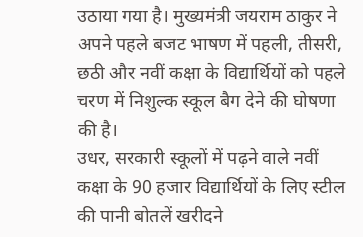उठाया गया है। मुख्यमंत्री जयराम ठाकुर ने अपने पहले बजट भाषण में पहली, तीसरी, छठी और नवीं कक्षा के विद्यार्थियों को पहले चरण में निशुल्क स्कूल बैग देने की घोषणा की है।
उधर, सरकारी स्कूलों में पढ़ने वाले नवीं कक्षा के 90 हजार विद्यार्थियों के लिए स्टील की पानी बोतलें खरीदने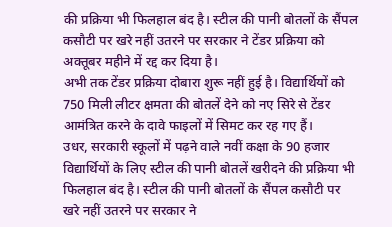की प्रक्रिया भी फिलहाल बंद है। स्टील की पानी बोतलों के सैंपल कसौटी पर खरे नहीं उतरने पर सरकार ने टेंडर प्रक्रिया को अक्तूबर महीने में रद्द कर दिया है।
अभी तक टेंडर प्रक्रिया दोबारा शुरू नहीं हुई है। विद्यार्थियों को 750 मिली लीटर क्षमता की बोतलें देने को नए सिरे से टेंडर आमंत्रित करने के दावे फाइलों में सिमट कर रह गए हैं।
उधर, सरकारी स्कूलों में पढ़ने वाले नवीं कक्षा के 90 हजार विद्यार्थियों के लिए स्टील की पानी बोतलें खरीदने की प्रक्रिया भी फिलहाल बंद है। स्टील की पानी बोतलों के सैंपल कसौटी पर खरे नहीं उतरने पर सरकार ने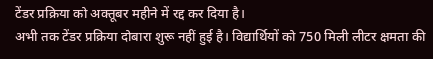टेंडर प्रक्रिया को अक्तूबर महीने में रद्द कर दिया है।
अभी तक टेंडर प्रक्रिया दोबारा शुरू नहीं हुई है। विद्यार्थियों को 750 मिली लीटर क्षमता की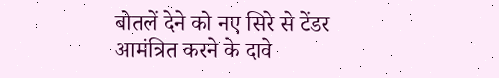बोतलें देने को नए सिरे से टेंडर आमंत्रित करने के दावे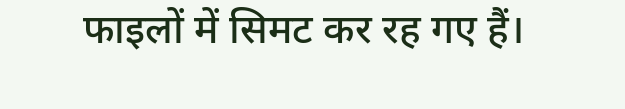फाइलों में सिमट कर रह गए हैं।